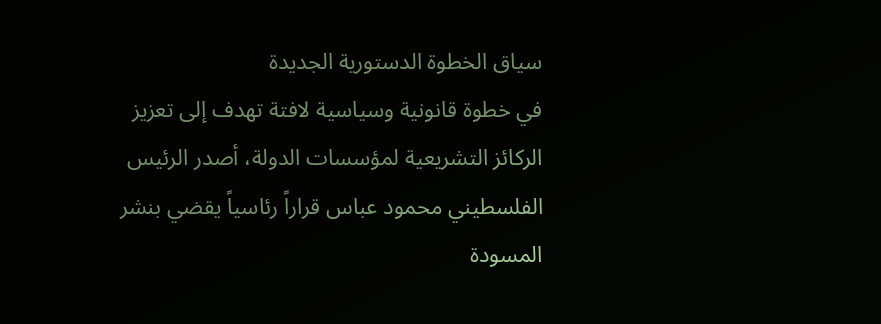سياق الخطوة الدستورية الجديدة
في خطوة قانونية وسياسية لافتة تهدف إلى تعزيز الركائز التشريعية لمؤسسات الدولة، أصدر الرئيس الفلسطيني محمود عباس قراراً رئاسياً يقضي بنشر المسودة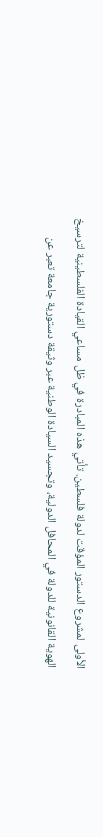الأولى لمشروع الدستور المؤقت لدولة فلسطين. تأتي هذه المبادرة في ظل مساعي القيادة الفلسطينية لترسيخ الهوية القانونية للدولة في المحافل الدولية، وتجسيد السيادة الوطنية عبر وثيقة دستورية جامعة تعبر عن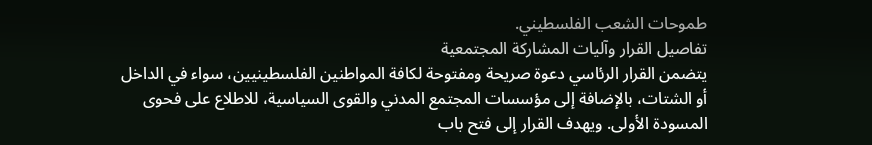طموحات الشعب الفلسطيني.
تفاصيل القرار وآليات المشاركة المجتمعية
يتضمن القرار الرئاسي دعوة صريحة ومفتوحة لكافة المواطنين الفلسطينيين، سواء في الداخل أو الشتات، بالإضافة إلى مؤسسات المجتمع المدني والقوى السياسية، للاطلاع على فحوى المسودة الأولى. ويهدف القرار إلى فتح باب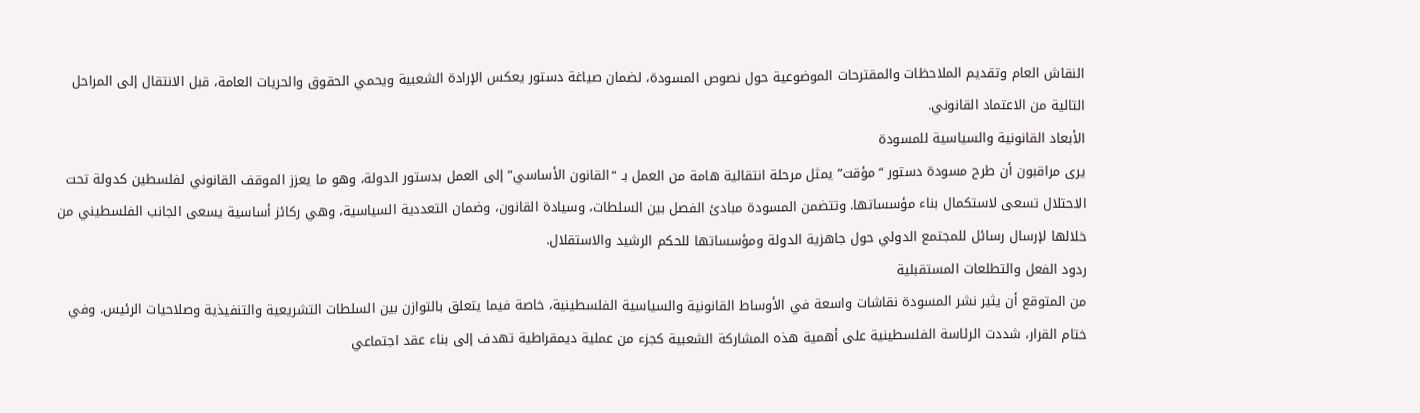النقاش العام وتقديم الملاحظات والمقترحات الموضوعية حول نصوص المسودة، لضمان صياغة دستور يعكس الإرادة الشعبية ويحمي الحقوق والحريات العامة، قبل الانتقال إلى المراحل التالية من الاعتماد القانوني.
الأبعاد القانونية والسياسية للمسودة
يرى مراقبون أن طرح مسودة دستور “مؤقت” يمثل مرحلة انتقالية هامة من العمل بـ “القانون الأساسي” إلى العمل بدستور الدولة، وهو ما يعزز الموقف القانوني لفلسطين كدولة تحت الاحتلال تسعى لاستكمال بناء مؤسساتها. وتتضمن المسودة مبادئ الفصل بين السلطات، وسيادة القانون، وضمان التعددية السياسية، وهي ركائز أساسية يسعى الجانب الفلسطيني من خلالها لإرسال رسائل للمجتمع الدولي حول جاهزية الدولة ومؤسساتها للحكم الرشيد والاستقلال.
ردود الفعل والتطلعات المستقبلية
من المتوقع أن يثير نشر المسودة نقاشات واسعة في الأوساط القانونية والسياسية الفلسطينية، خاصة فيما يتعلق بالتوازن بين السلطات التشريعية والتنفيذية وصلاحيات الرئيس. وفي ختام القرار، شددت الرئاسة الفلسطينية على أهمية هذه المشاركة الشعبية كجزء من عملية ديمقراطية تهدف إلى بناء عقد اجتماعي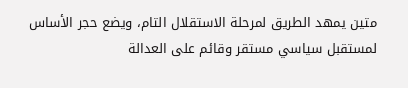متين يمهد الطريق لمرحلة الاستقلال التام، ويضع حجر الأساس لمستقبل سياسي مستقر وقائم على العدالة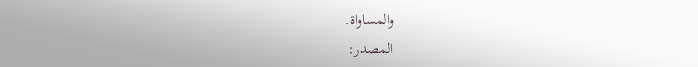والمساواة.
المصدر: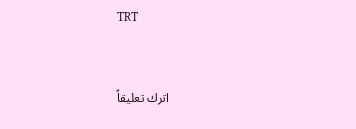TRT



اترك تعليقاً